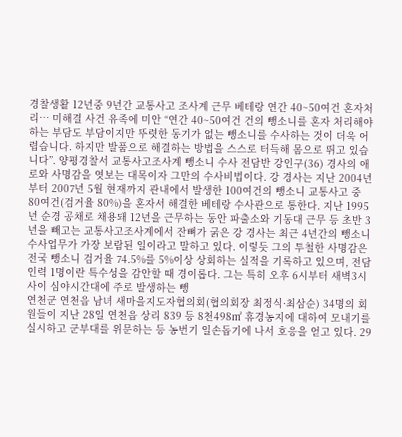경찰생활 12년중 9년간 교통사고 조사계 근무 베테랑 연간 40~50여건 혼자처리… 미해결 사건 유족에 미안 “연간 40~50여건 건의 뺑소니를 혼자 처리해야 하는 부담도 부담이지만 뚜렷한 동기가 없는 뺑소니를 수사하는 것이 더욱 어렵습니다. 하지만 발품으로 해결하는 방법을 스스로 터득해 몸으로 뛰고 있습니다”. 양평경찰서 교통사고조사계 뺑소니 수사 전담반 강인구(36) 경사의 애로와 사명감을 엿보는 대목이자 그만의 수사비법이다. 강 경사는 지난 2004년부터 2007년 5월 현재까지 관내에서 발생한 100여건의 뺑소니 교통사고 중 80여건(검거율 80%)을 혼자서 해결한 베테랑 수사관으로 통한다. 지난 1995년 순경 공채로 채용돼 12년을 근무하는 동안 파출소와 기동대 근무 등 초반 3년을 빼고는 교통사고조사계에서 잔뼈가 굵은 강 경사는 최근 4년간의 뺑소니 수사업무가 가장 보람된 일이라고 말하고 있다. 이렇듯 그의 투철한 사명감은 전국 뺑소니 검거율 74.5%를 5%이상 상회하는 실적을 기록하고 있으며, 전담인력 1명이란 특수성을 감안할 때 경이롭다. 그는 특히 오후 6시부터 새벽3시 사이 심야시간대에 주로 발생하는 뺑
연천군 연천읍 남녀 새마을지도자협의회(협의회장 최정식·최삼순) 34명의 회원들이 지난 28일 연천읍 상리 839 등 8천498㎡ 휴경농지에 대하여 모내기를 실시하고 군부대를 위문하는 등 농번기 일손돕기에 나서 호응을 얻고 있다. 29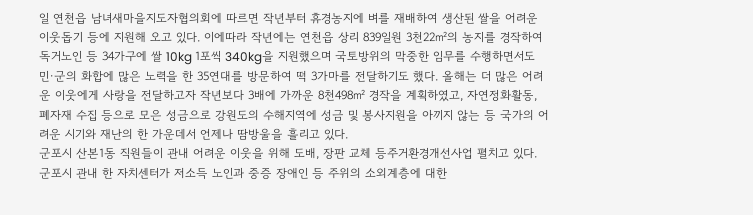일 연천읍 남녀새마을지도자협의회에 따르면 작년부터 휴경농지에 벼를 재배하여 생산된 쌀을 어려운 이웃돕기 등에 지원해 오고 있다. 이에따라 작년에는 연천읍 상리 839일원 3천22㎡의 농지를 경작하여 독거노인 등 34가구에 쌀 10kg 1포씩 340kg을 지원했으며 국토방위의 막중한 임무를 수행하면서도 민·군의 화합에 많은 노력을 한 35연대를 방문하여 떡 3가마를 전달하기도 했다. 올해는 더 많은 어려운 이웃에게 사랑을 전달하고자 작년보다 3배에 가까운 8천498㎡ 경작을 계획하였고, 자연정화활동, 폐자재 수집 등으로 모은 성금으로 강원도의 수해지역에 성금 및 봉사지원을 아끼지 않는 등 국가의 어려운 시기와 재난의 한 가운데서 언제나 땀방울을 흘리고 있다.
군포시 산본1동 직원들이 관내 어려운 이웃을 위해 도배, 장판 교체 등주거환경개선사업 펼치고 있다. 군포시 관내 한 자치센터가 저소득 노인과 중증 장애인 등 주위의 소외계층에 대한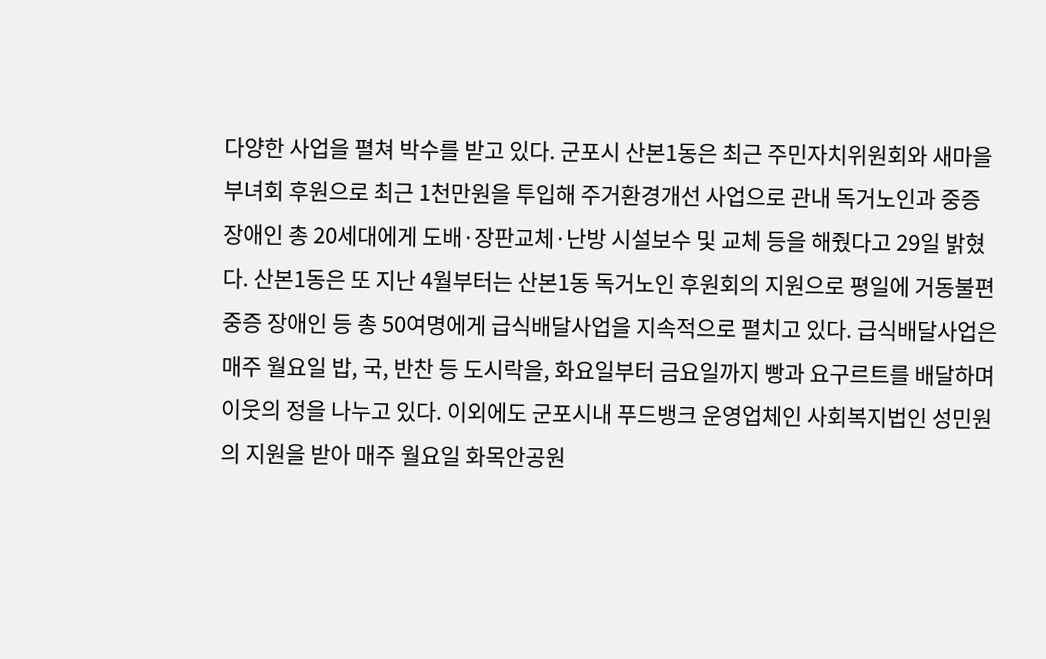다양한 사업을 펼쳐 박수를 받고 있다. 군포시 산본1동은 최근 주민자치위원회와 새마을부녀회 후원으로 최근 1천만원을 투입해 주거환경개선 사업으로 관내 독거노인과 중증장애인 총 20세대에게 도배·장판교체·난방 시설보수 및 교체 등을 해줬다고 29일 밝혔다. 산본1동은 또 지난 4월부터는 산본1동 독거노인 후원회의 지원으로 평일에 거동불편 중증 장애인 등 총 50여명에게 급식배달사업을 지속적으로 펼치고 있다. 급식배달사업은 매주 월요일 밥, 국, 반찬 등 도시락을, 화요일부터 금요일까지 빵과 요구르트를 배달하며 이웃의 정을 나누고 있다. 이외에도 군포시내 푸드뱅크 운영업체인 사회복지법인 성민원의 지원을 받아 매주 월요일 화목안공원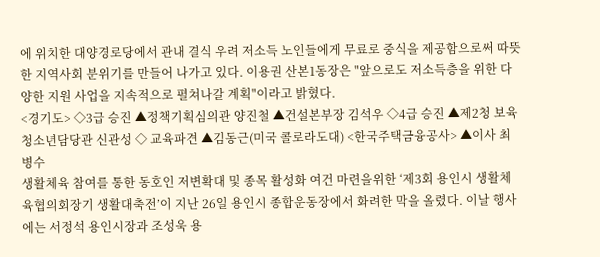에 위치한 대양경로당에서 관내 결식 우려 저소득 노인들에게 무료로 중식을 제공함으로써 따뜻한 지역사회 분위기를 만들어 나가고 있다. 이용권 산본1동장은 "앞으로도 저소득층을 위한 다양한 지원 사업을 지속적으로 펼쳐나갈 계획"이라고 밝혔다.
<경기도> ◇3급 승진 ▲정책기획심의관 양진철 ▲건설본부장 김석우 ◇4급 승진 ▲제2청 보육청소년담당관 신관성 ◇ 교육파견 ▲김동근(미국 콜로라도대) <한국주택금융공사> ▲이사 최병수
생활체육 참여를 통한 동호인 저변확대 및 종목 활성화 여건 마련을위한 ‘제3회 용인시 생활체육협의회장기 생활대축전’이 지난 26일 용인시 종합운동장에서 화려한 막을 올렸다. 이날 행사에는 서정석 용인시장과 조성욱 용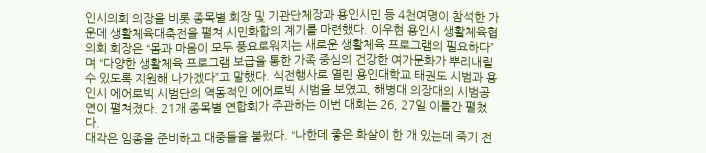인시의회 의장을 비롯 종목별 회장 및 기관단체장과 용인시민 등 4천여명이 참석한 가운데 생활체육대축전을 펼쳐 시민화합의 계기를 마련했다. 이우현 용인시 생활체육협의회 회장은 “몸과 마음이 모두 풍요로워지는 새로운 생활체육 프로그램의 필요하다”며 “다양한 생활체육 프로그램 보급을 통한 가족 중심의 건강한 여가문화가 뿌리내릴 수 있도록 지원해 나가겠다”고 말했다. 식전행사로 열린 용인대학교 태권도 시범과 용인시 에어로빅 시범단의 역동적인 에어로빅 시범을 보였고, 해병대 의장대의 시범공연이 펼쳐졌다. 21개 종목별 연합회가 주관하는 이번 대회는 26, 27일 이틀간 펼쳤다.
대각은 임종을 준비하고 대중들을 불렀다. “나한데 좋은 화살이 한 개 있는데 죽기 전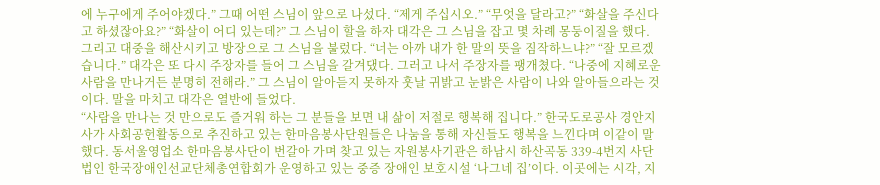에 누구에게 주어야겠다.” 그때 어떤 스님이 앞으로 나섰다. “제게 주십시오.” “무엇을 달라고?” “화살을 주신다고 하셨잖아요?” “화살이 어디 있는데?” 그 스님이 할을 하자 대각은 그 스님을 잡고 몇 차례 몽둥이질을 했다. 그리고 대중을 해산시키고 방장으로 그 스님을 불렀다. “너는 아까 내가 한 말의 뜻을 짐작하느냐?” “잘 모르겠습니다.” 대각은 또 다시 주장자를 들어 그 스님을 갈겨댔다. 그러고 나서 주장자를 팽개쳤다. “나중에 지혜로운 사람을 만나거든 분명히 전해라.” 그 스님이 알아듣지 못하자 훗날 귀밝고 눈밝은 사람이 나와 알아들으라는 것이다. 말을 마치고 대각은 열반에 들었다.
“사람을 만나는 것 만으로도 즐거워 하는 그 분들을 보면 내 삶이 저절로 행복해 집니다.” 한국도로공사 경안지사가 사회공헌활동으로 추진하고 있는 한마음봉사단원들은 나눔을 통해 자신들도 행복을 느낀다며 이같이 말했다. 동서울영업소 한마음봉사단이 번갈아 가며 찾고 있는 자원봉사기관은 하남시 하산곡동 339-4번지 사단법인 한국장애인선교단체총연합회가 운영하고 있는 중증 장애인 보호시설 ‘나그네 집’이다. 이곳에는 시각, 지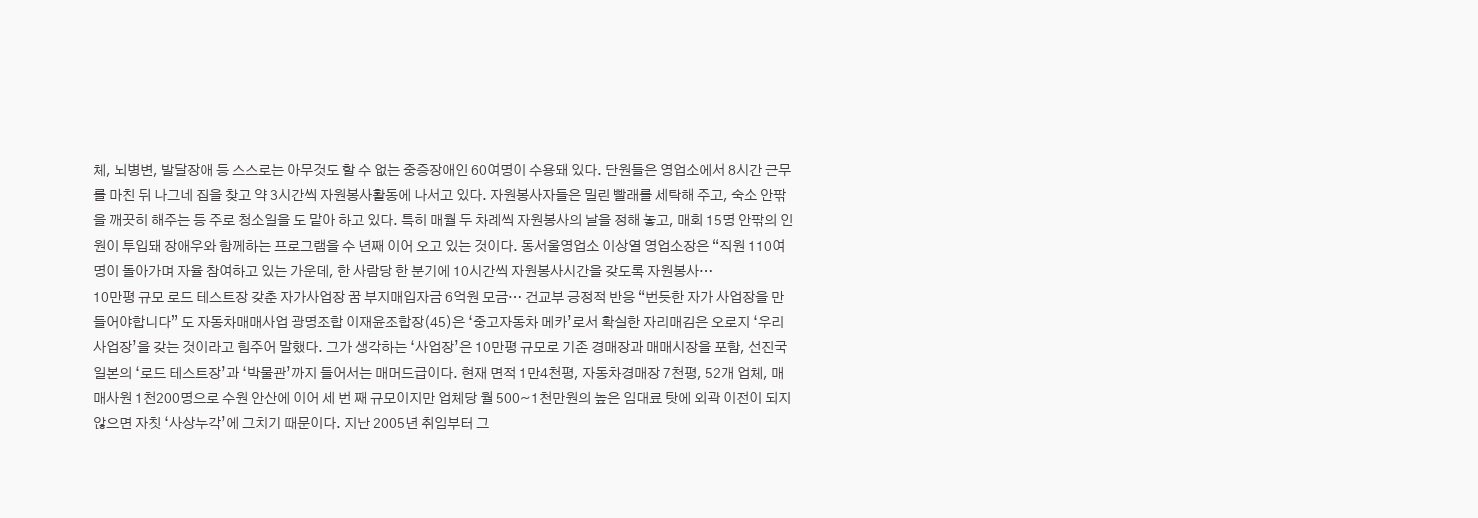체, 뇌병변, 발달장애 등 스스로는 아무것도 할 수 없는 중증장애인 60여명이 수용돼 있다. 단원들은 영업소에서 8시간 근무를 마친 뒤 나그네 집을 찾고 약 3시간씩 자원봉사활동에 나서고 있다. 자원봉사자들은 밀린 빨래를 세탁해 주고, 숙소 안팎을 깨끗히 해주는 등 주로 청소일을 도 맡아 하고 있다. 특히 매월 두 차례씩 자원봉사의 날을 정해 놓고, 매회 15명 안팎의 인원이 투입돼 장애우와 함께하는 프로그램을 수 년째 이어 오고 있는 것이다. 동서울영업소 이상열 영업소장은 “직원 110여명이 돌아가며 자율 참여하고 있는 가운데, 한 사람당 한 분기에 10시간씩 자원봉사시간을 갖도록 자원봉사…
10만평 규모 로드 테스트장 갖춘 자가사업장 꿈 부지매입자금 6억원 모금… 건교부 긍정적 반응 “번듯한 자가 사업장을 만들어야합니다” 도 자동차매매사업 광명조합 이재윤조합장(45)은 ‘중고자동차 메카’로서 확실한 자리매김은 오로지 ‘우리 사업장’을 갖는 것이라고 힘주어 말했다. 그가 생각하는 ‘사업장’은 10만평 규모로 기존 경매장과 매매시장을 포함, 선진국 일본의 ‘로드 테스트장’과 ‘박물관’까지 들어서는 매머드급이다. 현재 면적 1만4천평, 자동차경매장 7천평, 52개 업체, 매매사원 1천200명으로 수원 안산에 이어 세 번 째 규모이지만 업체당 월 500~1천만원의 높은 임대료 탓에 외곽 이전이 되지 않으면 자칫 ‘사상누각’에 그치기 때문이다. 지난 2005년 취임부터 그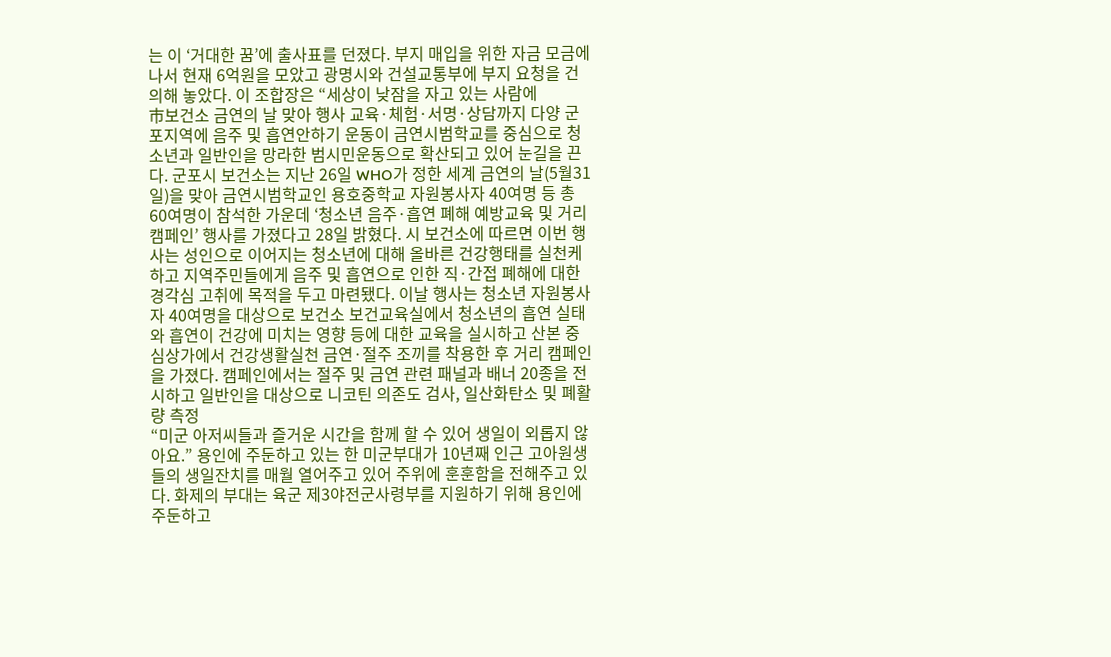는 이 ‘거대한 꿈’에 출사표를 던졌다. 부지 매입을 위한 자금 모금에 나서 현재 6억원을 모았고 광명시와 건설교통부에 부지 요청을 건의해 놓았다. 이 조합장은 “세상이 낮잠을 자고 있는 사람에
市보건소 금연의 날 맞아 행사 교육·체험·서명·상담까지 다양 군포지역에 음주 및 흡연안하기 운동이 금연시범학교를 중심으로 청소년과 일반인을 망라한 범시민운동으로 확산되고 있어 눈길을 끈다. 군포시 보건소는 지난 26일 WHO가 정한 세계 금연의 날(5월31일)을 맞아 금연시범학교인 용호중학교 자원봉사자 40여명 등 총 60여명이 참석한 가운데 ‘청소년 음주·흡연 폐해 예방교육 및 거리 캠페인’ 행사를 가졌다고 28일 밝혔다. 시 보건소에 따르면 이번 행사는 성인으로 이어지는 청소년에 대해 올바른 건강행태를 실천케 하고 지역주민들에게 음주 및 흡연으로 인한 직·간접 폐해에 대한 경각심 고취에 목적을 두고 마련됐다. 이날 행사는 청소년 자원봉사자 40여명을 대상으로 보건소 보건교육실에서 청소년의 흡연 실태와 흡연이 건강에 미치는 영향 등에 대한 교육을 실시하고 산본 중심상가에서 건강생활실천 금연·절주 조끼를 착용한 후 거리 캠페인을 가졌다. 캠페인에서는 절주 및 금연 관련 패널과 배너 20종을 전시하고 일반인을 대상으로 니코틴 의존도 검사, 일산화탄소 및 폐활량 측정
“미군 아저씨들과 즐거운 시간을 함께 할 수 있어 생일이 외롭지 않아요.” 용인에 주둔하고 있는 한 미군부대가 10년째 인근 고아원생들의 생일잔치를 매월 열어주고 있어 주위에 훈훈함을 전해주고 있다. 화제의 부대는 육군 제3야전군사령부를 지원하기 위해 용인에 주둔하고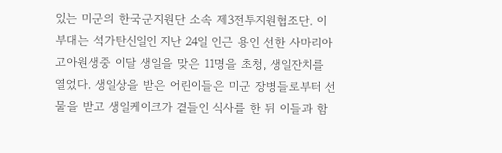있는 미군의 한국군지원단 소속 제3전투지원협조단. 이 부대는 석가탄신일인 지난 24일 인근 용인 선한 사마리아 고아원생중 이달 생일을 맞은 11명을 초청, 생일잔치를 열었다. 생일상을 받은 어린이들은 미군 장병들로부터 선물을 받고 생일케이크가 곁들인 식사를 한 뒤 이들과 함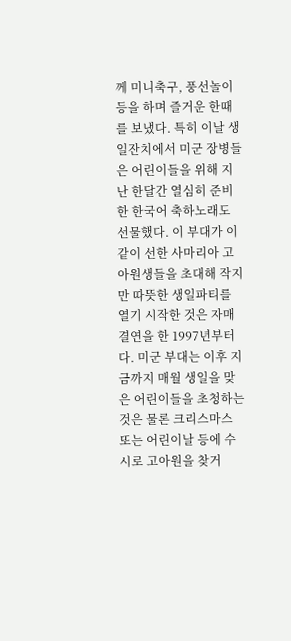께 미니축구, 풍선놀이 등을 하며 즐거운 한때를 보냈다. 특히 이날 생일잔치에서 미군 장병들은 어린이들을 위해 지난 한달간 열심히 준비한 한국어 축하노래도 선물했다. 이 부대가 이같이 선한 사마리아 고아원생들을 초대해 작지만 따뜻한 생일파티를 열기 시작한 것은 자매결연을 한 1997년부터다. 미군 부대는 이후 지금까지 매월 생일을 맞은 어린이들을 초청하는 것은 물론 크리스마스 또는 어린이날 등에 수시로 고아원을 찾거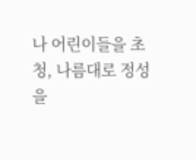나 어린이들을 초청, 나름대로 정성을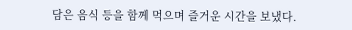담은 음식 등을 함께 먹으며 즐거운 시간을 보냈다.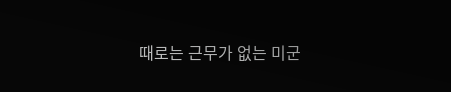때로는 근무가 없는 미군